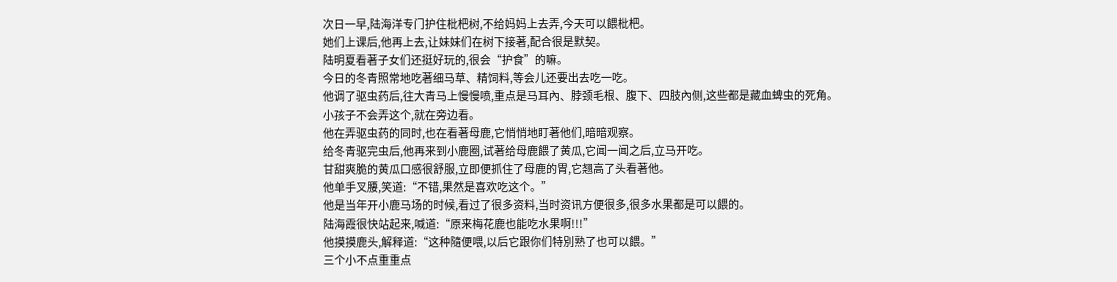次日一早,陆海洋专门护住枇杷树,不给妈妈上去弄,今天可以餵枇杷。
她们上课后,他再上去,让妹妹们在树下接著,配合很是默契。
陆明夏看著子女们还挺好玩的,很会“护食”的嘛。
今日的冬青照常地吃著细马草、精饲料,等会儿还要出去吃一吃。
他调了驱虫药后,往大青马上慢慢喷,重点是马耳內、脖颈毛根、腹下、四肢內侧,这些都是藏血蜱虫的死角。
小孩子不会弄这个,就在旁边看。
他在弄驱虫药的同时,也在看著母鹿,它悄悄地盯著他们,暗暗观察。
给冬青驱完虫后,他再来到小鹿圈,试著给母鹿餵了黄瓜,它闻一闻之后,立马开吃。
甘甜爽脆的黄瓜口感很舒服,立即便抓住了母鹿的胃,它翘高了头看著他。
他单手叉腰,笑道:“不错,果然是喜欢吃这个。”
他是当年开小鹿马场的时候,看过了很多资料,当时资讯方便很多,很多水果都是可以餵的。
陆海霞很快站起来,喊道:“原来梅花鹿也能吃水果啊!!!”
他摸摸鹿头,解释道:“这种隨便喂,以后它跟你们特別熟了也可以餵。”
三个小不点重重点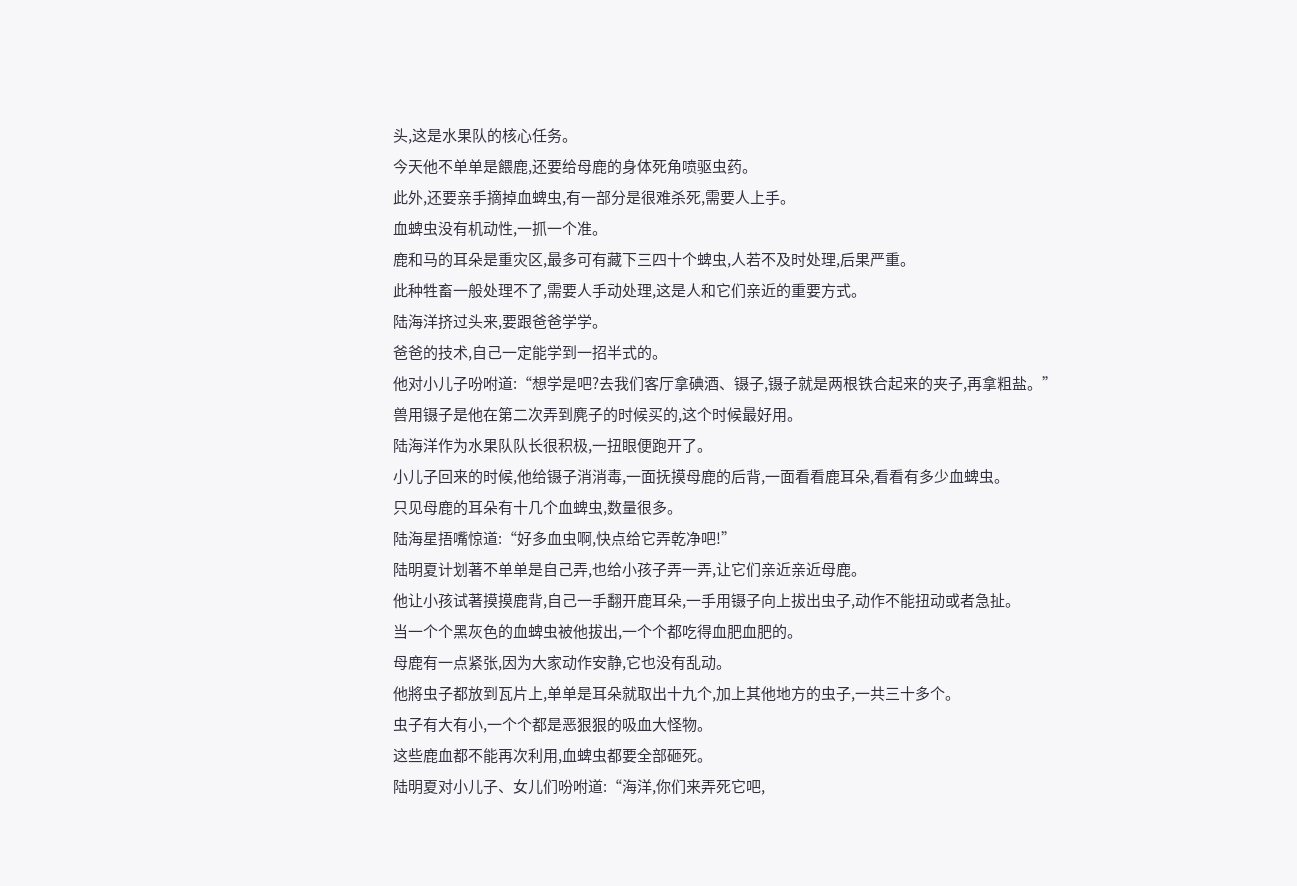头,这是水果队的核心任务。
今天他不单单是餵鹿,还要给母鹿的身体死角喷驱虫药。
此外,还要亲手摘掉血蜱虫,有一部分是很难杀死,需要人上手。
血蜱虫没有机动性,一抓一个准。
鹿和马的耳朵是重灾区,最多可有藏下三四十个蜱虫,人若不及时处理,后果严重。
此种牲畜一般处理不了,需要人手动处理,这是人和它们亲近的重要方式。
陆海洋挤过头来,要跟爸爸学学。
爸爸的技术,自己一定能学到一招半式的。
他对小儿子吩咐道:“想学是吧?去我们客厅拿碘酒、镊子,镊子就是两根铁合起来的夹子,再拿粗盐。”
兽用镊子是他在第二次弄到麂子的时候买的,这个时候最好用。
陆海洋作为水果队队长很积极,一扭眼便跑开了。
小儿子回来的时候,他给镊子消消毒,一面抚摸母鹿的后背,一面看看鹿耳朵,看看有多少血蜱虫。
只见母鹿的耳朵有十几个血蜱虫,数量很多。
陆海星捂嘴惊道:“好多血虫啊,快点给它弄乾净吧!”
陆明夏计划著不单单是自己弄,也给小孩子弄一弄,让它们亲近亲近母鹿。
他让小孩试著摸摸鹿背,自己一手翻开鹿耳朵,一手用镊子向上拔出虫子,动作不能扭动或者急扯。
当一个个黑灰色的血蜱虫被他拔出,一个个都吃得血肥血肥的。
母鹿有一点紧张,因为大家动作安静,它也没有乱动。
他將虫子都放到瓦片上,单单是耳朵就取出十九个,加上其他地方的虫子,一共三十多个。
虫子有大有小,一个个都是恶狠狠的吸血大怪物。
这些鹿血都不能再次利用,血蜱虫都要全部砸死。
陆明夏对小儿子、女儿们吩咐道:“海洋,你们来弄死它吧,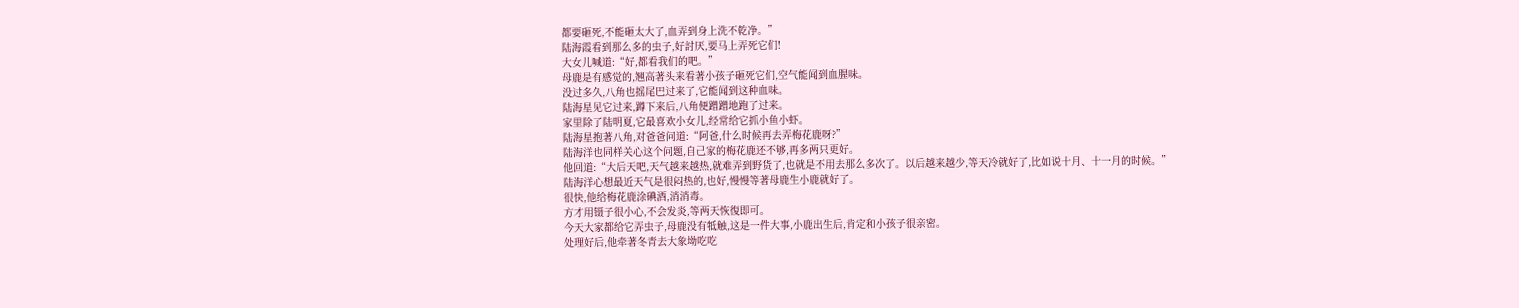都要砸死,不能砸太大了,血弄到身上洗不乾净。”
陆海霞看到那么多的虫子,好討厌,要马上弄死它们!
大女儿喊道:“好,都看我们的吧。”
母鹿是有感觉的,翘高著头来看著小孩子砸死它们,空气能闻到血腥味。
没过多久,八角也摇尾巴过来了,它能闻到这种血味。
陆海星见它过来,蹲下来后,八角便蹭蹭地跑了过来。
家里除了陆明夏,它最喜欢小女儿,经常给它抓小鱼小虾。
陆海星抱著八角,对爸爸问道:“阿爸,什么时候再去弄梅花鹿呀?”
陆海洋也同样关心这个问题,自己家的梅花鹿还不够,再多两只更好。
他回道:“大后天吧,天气越来越热,就难弄到野货了,也就是不用去那么多次了。以后越来越少,等天冷就好了,比如说十月、十一月的时候。”
陆海洋心想最近天气是很闷热的,也好,慢慢等著母鹿生小鹿就好了。
很快,他给梅花鹿涂碘酒,消消毒。
方才用镊子很小心,不会发炎,等两天恢復即可。
今天大家都给它弄虫子,母鹿没有牴触,这是一件大事,小鹿出生后,肯定和小孩子很亲密。
处理好后,他牵著冬青去大象坳吃吃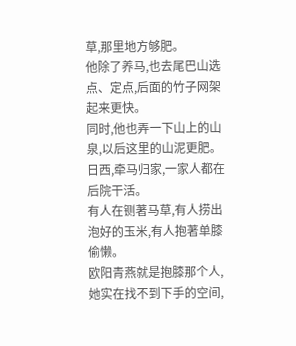草,那里地方够肥。
他除了养马,也去尾巴山选点、定点,后面的竹子网架起来更快。
同时,他也弄一下山上的山泉,以后这里的山泥更肥。
日西,牵马归家,一家人都在后院干活。
有人在铡著马草,有人捞出泡好的玉米,有人抱著单膝偷懒。
欧阳青燕就是抱膝那个人,她实在找不到下手的空间,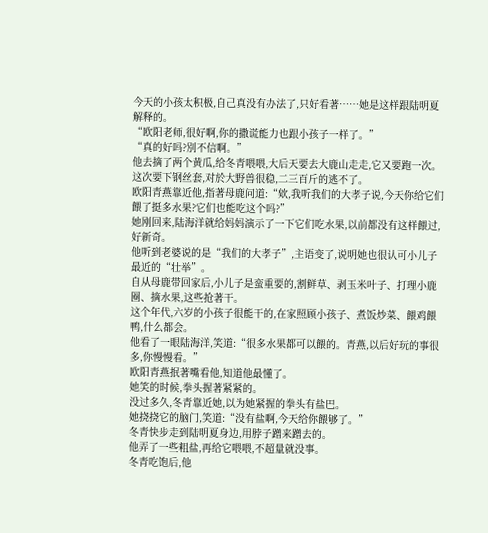今天的小孩太积极,自己真没有办法了,只好看著……她是这样跟陆明夏解释的。
“欧阳老师,很好啊,你的撒谎能力也跟小孩子一样了。”
“真的好吗?別不信啊。”
他去摘了两个黄瓜,给冬青喂喂,大后天要去大鹿山走走,它又要跑一次。
这次要下钢丝套,对於大野兽很稳,二三百斤的逃不了。
欧阳青燕靠近他,指著母鹿问道:“欸,我听我们的大孝子说,今天你给它们餵了挺多水果?它们也能吃这个吗?”
她刚回来,陆海洋就给妈妈演示了一下它们吃水果,以前都没有这样餵过,好新奇。
他听到老婆说的是“我们的大孝子”,主语变了,说明她也很认可小儿子最近的“壮举”。
自从母鹿带回家后,小儿子是蛮重要的,割鲜草、剥玉米叶子、打理小鹿圈、摘水果,这些抢著干。
这个年代,六岁的小孩子很能干的,在家照顾小孩子、煮饭炒菜、餵鸡餵鸭,什么都会。
他看了一眼陆海洋,笑道:“很多水果都可以餵的。青燕,以后好玩的事很多,你慢慢看。”
欧阳青燕抿著嘴看他,知道他最懂了。
她笑的时候,拳头握著紧紧的。
没过多久,冬青靠近她,以为她紧握的拳头有盐巴。
她挠挠它的脑门,笑道:“没有盐啊,今天给你餵够了。”
冬青快步走到陆明夏身边,用脖子蹭来蹭去的。
他弄了一些粗盐,再给它喂喂,不超量就没事。
冬青吃饱后,他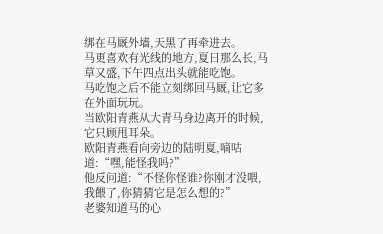绑在马厩外墙,天黑了再牵进去。
马更喜欢有光线的地方,夏日那么长,马草又盛,下午四点出头就能吃饱。
马吃饱之后不能立刻绑回马厩,让它多在外面玩玩。
当欧阳青燕从大青马身边离开的时候,它只顾甩耳朵。
欧阳青燕看向旁边的陆明夏,嘀咕道:“嘿,能怪我吗?”
他反问道:“不怪你怪谁?你刚才没喂,我餵了,你猜猜它是怎么想的?”
老婆知道马的心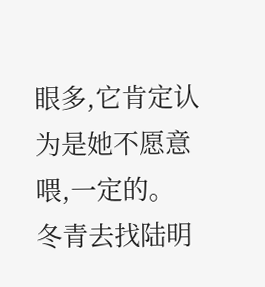眼多,它肯定认为是她不愿意喂,一定的。
冬青去找陆明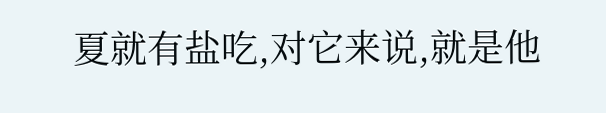夏就有盐吃,对它来说,就是他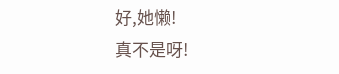好,她懒!
真不是呀!